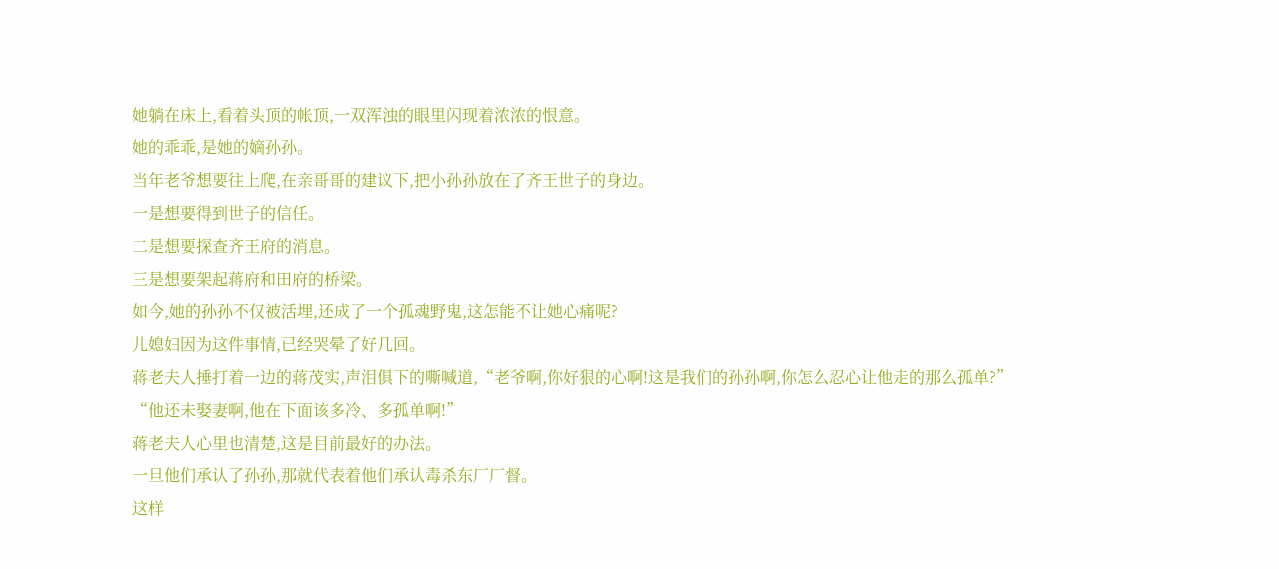她躺在床上,看着头顶的帐顶,一双浑浊的眼里闪现着浓浓的恨意。
她的乖乖,是她的嫡孙孙。
当年老爷想要往上爬,在亲哥哥的建议下,把小孙孙放在了齐王世子的身边。
一是想要得到世子的信任。
二是想要探查齐王府的消息。
三是想要架起蒋府和田府的桥梁。
如今,她的孙孙不仅被活埋,还成了一个孤魂野鬼,这怎能不让她心痛呢?
儿媳妇因为这件事情,已经哭晕了好几回。
蒋老夫人捶打着一边的蒋茂实,声泪俱下的嘶喊道,“老爷啊,你好狠的心啊!这是我们的孙孙啊,你怎么忍心让他走的那么孤单?”
“他还未娶妻啊,他在下面该多冷、多孤单啊!”
蒋老夫人心里也清楚,这是目前最好的办法。
一旦他们承认了孙孙,那就代表着他们承认毒杀东厂厂督。
这样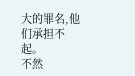大的罪名,他们承担不起。
不然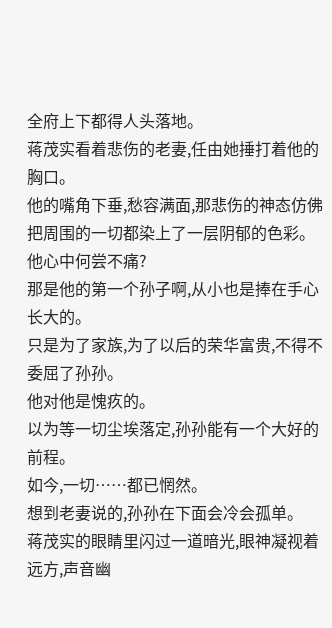全府上下都得人头落地。
蒋茂实看着悲伤的老妻,任由她捶打着他的胸口。
他的嘴角下垂,愁容满面,那悲伤的神态仿佛把周围的一切都染上了一层阴郁的色彩。
他心中何尝不痛?
那是他的第一个孙子啊,从小也是捧在手心长大的。
只是为了家族,为了以后的荣华富贵,不得不委屈了孙孙。
他对他是愧疚的。
以为等一切尘埃落定,孙孙能有一个大好的前程。
如今,一切……都已惘然。
想到老妻说的,孙孙在下面会冷会孤单。
蒋茂实的眼睛里闪过一道暗光,眼神凝视着远方,声音幽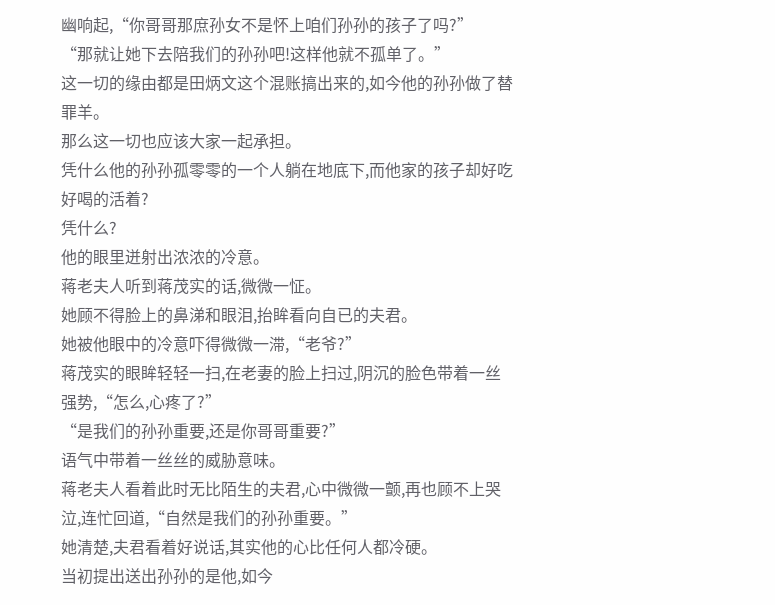幽响起,“你哥哥那庶孙女不是怀上咱们孙孙的孩子了吗?”
“那就让她下去陪我们的孙孙吧!这样他就不孤单了。”
这一切的缘由都是田炳文这个混账搞出来的,如今他的孙孙做了替罪羊。
那么这一切也应该大家一起承担。
凭什么他的孙孙孤零零的一个人躺在地底下,而他家的孩子却好吃好喝的活着?
凭什么?
他的眼里迸射出浓浓的冷意。
蒋老夫人听到蒋茂实的话,微微一怔。
她顾不得脸上的鼻涕和眼泪,抬眸看向自已的夫君。
她被他眼中的冷意吓得微微一滞,“老爷?”
蒋茂实的眼眸轻轻一扫,在老妻的脸上扫过,阴沉的脸色带着一丝强势,“怎么,心疼了?”
“是我们的孙孙重要,还是你哥哥重要?”
语气中带着一丝丝的威胁意味。
蒋老夫人看着此时无比陌生的夫君,心中微微一颤,再也顾不上哭泣,连忙回道,“自然是我们的孙孙重要。”
她清楚,夫君看着好说话,其实他的心比任何人都冷硬。
当初提出送出孙孙的是他,如今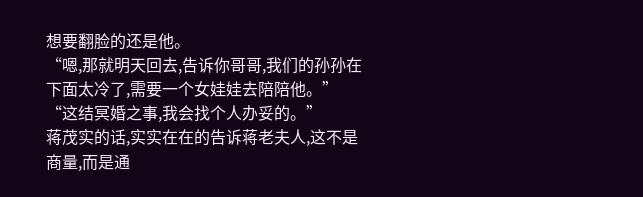想要翻脸的还是他。
“嗯,那就明天回去,告诉你哥哥,我们的孙孙在下面太冷了,需要一个女娃娃去陪陪他。”
“这结冥婚之事,我会找个人办妥的。”
蒋茂实的话,实实在在的告诉蒋老夫人,这不是商量,而是通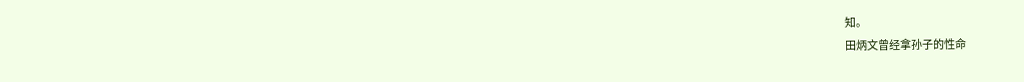知。
田炳文曾经拿孙子的性命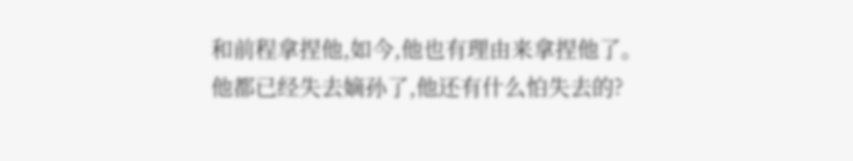和前程拿捏他,如今,他也有理由来拿捏他了。
他都已经失去嫡孙了,他还有什么怕失去的?